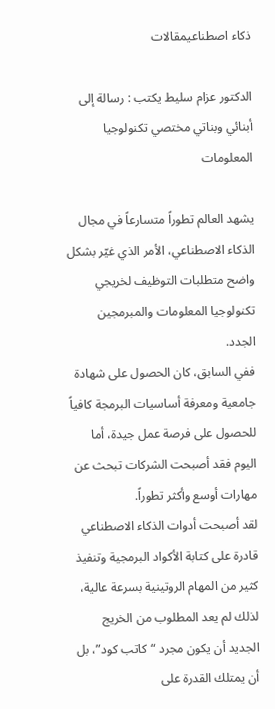ذكاء اصطناعيمقالات

الدكتور عزام سليط يكتب : رسالة إلى أبنائي وبناتي مختصي تكنولوجيا المعلومات

يشهد العالم تطوراً متسارعاً في مجال الذكاء الاصطناعي، الأمر الذي غيّر بشكل واضح متطلبات التوظيف لخريجي تكنولوجيا المعلومات والمبرمجين الجدد.
ففي السابق، كان الحصول على شهادة جامعية ومعرفة أساسيات البرمجة كافياً للحصول على فرصة عمل جيدة، أما اليوم فقد أصبحت الشركات تبحث عن مهارات أوسع وأكثر تطوراً.
لقد أصبحت أدوات الذكاء الاصطناعي قادرة على كتابة الأكواد البرمجية وتنفيذ كثير من المهام الروتينية بسرعة عالية، لذلك لم يعد المطلوب من الخريج الجديد أن يكون مجرد “كاتب كود”، بل أن يمتلك القدرة على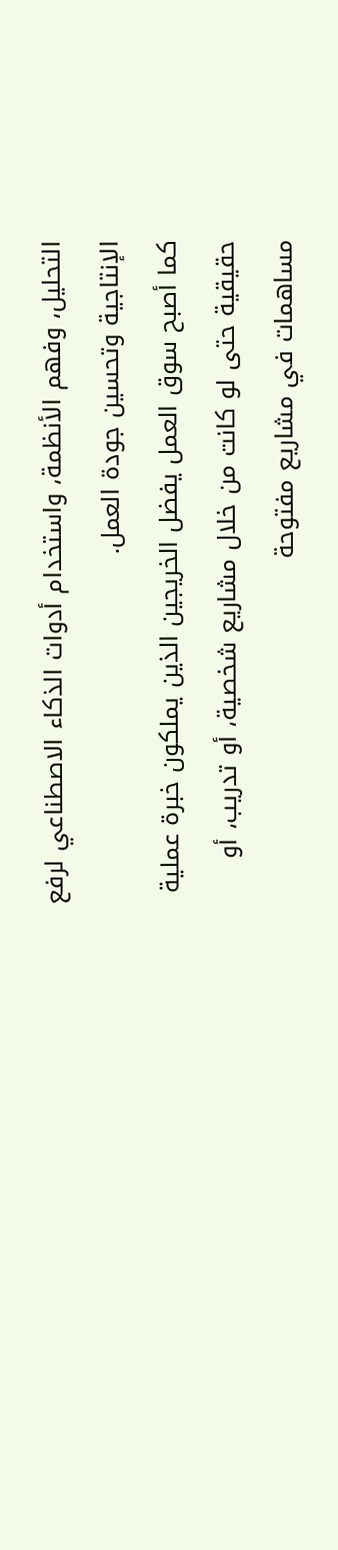التحليل، وفهم الأنظمة، واستخدام أدوات الذكاء الاصطناعي لرفع الإنتاجية وتحسين جودة العمل.
كما أصبح سوق العمل يفضل الخريجين الذين يملكون خبرة عملية حقيقية حتى لو كانت من خلال مشاريع شخصية، أو تدريب، أو مساهمات في مشاريع مفتوحة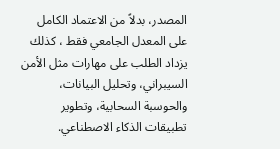المصدر، بدلاً من الاعتماد الكامل على المعدل الجامعي فقط ، كذلك يزداد الطلب على مهارات مثل الأمن السيبراني، وتحليل البيانات، والحوسبة السحابية، وتطوير تطبيقات الذكاء الاصطناعي.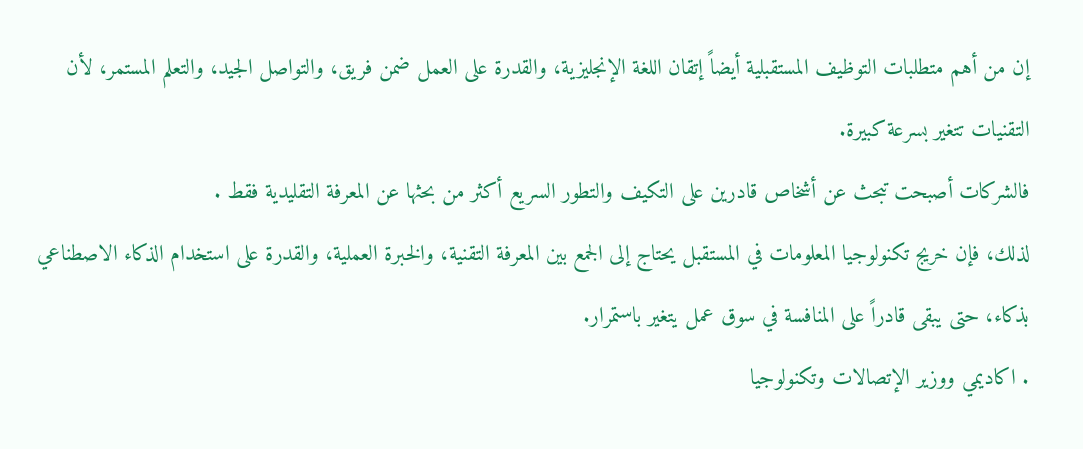إن من أهم متطلبات التوظيف المستقبلية أيضاً إتقان اللغة الإنجليزية، والقدرة على العمل ضمن فريق، والتواصل الجيد، والتعلم المستمر، لأن التقنيات تتغير بسرعة كبيرة.
فالشركات أصبحت تبحث عن أشخاص قادرين على التكيف والتطور السريع أكثر من بحثها عن المعرفة التقليدية فقط .
لذلك، فإن خريج تكنولوجيا المعلومات في المستقبل يحتاج إلى الجمع بين المعرفة التقنية، والخبرة العملية، والقدرة على استخدام الذكاء الاصطناعي بذكاء، حتى يبقى قادراً على المنافسة في سوق عمل يتغير باستمرار.
. اكاديمي ووزير الإتصالات وتكنولوجيا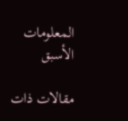المعلومات الأسبق

مقالات ذات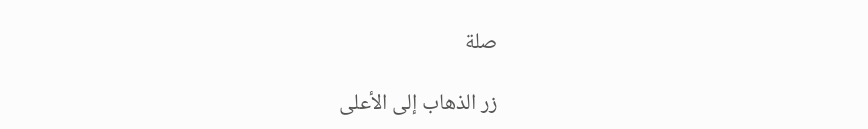صلة

زر الذهاب إلى الأعلى